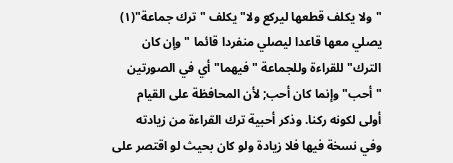"ولا يكلف قطعها ليركع ولا" يكلف "ترك جماعة"(١) يصلي معها قاعدا ليصلي منفردا قائما "وإن كان الترك" للقراءة وللجماعة "فيهما" أي في الصورتين "أحب" وإنما كان أحب; لأن المحافظة على القيام أولى لكونه ركنا. وذكر أحبية ترك القراءة من زيادته وفي نسخة فيها فلا زيادة ولو كان بحيث لو اقتصر على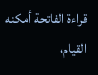قراءة الفاتحة أمكنه القيام،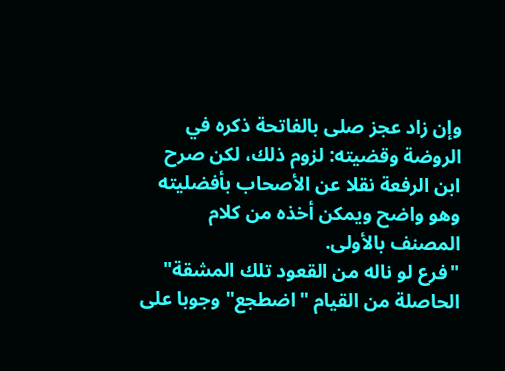وإن زاد عجز صلى بالفاتحة ذكره في الروضة وقضيته: لزوم ذلك، لكن صرح ابن الرفعة نقلا عن الأصحاب بأفضليته وهو واضح ويمكن أخذه من كلام المصنف بالأولى.
"فرع لو ناله من القعود تلك المشقة" الحاصلة من القيام "اضطجع" وجوبا على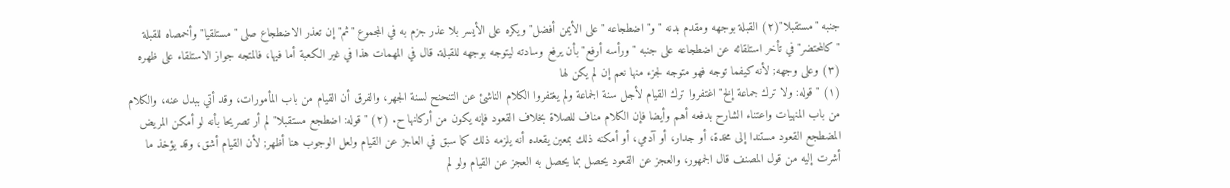جنبه "مستقبلا"(٢) القبلة بوجهه ومقدم بدنه "و" اضطجاعه "على الأيمن أفضل" ويكره على الأيسر بلا عذر جزم به في المجموع "ثم" إن تعذر الاضطجاع صلى "مستلقيا" وأخمصاه للقبلة "كالمحتضر" في تأخر استلقائه عن اضطجاعه على جنبه "ورأسه أرفع" بأن يرفع وسادته ليتوجه بوجهه للقبلة. قال في المهمات هذا في غير الكعبة أما فيها، فالمتجه جواز الاستلقاء على ظهره (٣) وعلى وجهه; لأنه كيفما توجه فهو متوجه لجزء منها نعم إن لم يكن لها
(١) "قوله: ولا ترك جماعة إلخ" اغتفروا ترك القيام لأجل سنة الجماعة ولم يغتفروا الكلام الناشئ عن التنحنح لسنة الجهر، والفرق أن القيام من باب المأمورات، وقد أتي ببدل عنه، والكلام من باب المنهيات واعتناء الشارح بدفعه أهم وأيضا فإن الكلام مناف للصلاة بخلاف القعود فإنه يكون من أركانها ح. (٢) "قوله: اضطجع مستقبلا" لم أر تصريحا بأنه لو أمكن المريض المضطجع القعود مستندا إلى مخدة، أو جدار، أو آدمي، أو أمكنه ذلك بمعين يقعده أنه يلزمه ذلك كما سبق في العاجز عن القيام ولعل الوجوب هنا أظهر; لأن القيام أشق، وقد يؤخذ ما أشرت إليه من قول المصنف قال الجمهور، والعجز عن القعود يحصل بما يحصل به العجز عن القيام ولو لم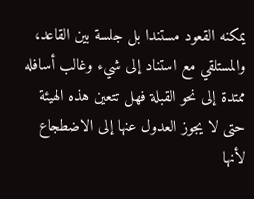يمكنه القعود مستندا بل جلسة بين القاعد، والمستلقي مع استناد إلى شيء وغالب أسافله ممتدة إلى نحو القبلة فهل تتعين هذه الهيئة حتى لا يجوز العدول عنها إلى الاضطجاع لأنها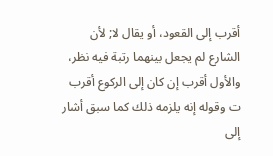أقرب إلى القعود، أو يقال لا; لأن الشارع لم يجعل بينهما رتبة فيه نظر، والأول أقرب إن كان إلى الركوع أقرب ت وقوله إنه يلزمه ذلك كما سبق أشار إلى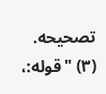تصحيحه. (٣) "قوله:،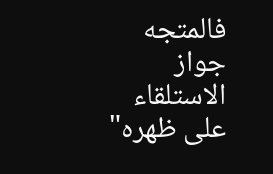فالمتجه جواز الاستلقاء على ظهره"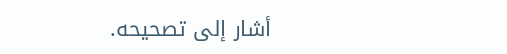أشار إلى تصحيحه.